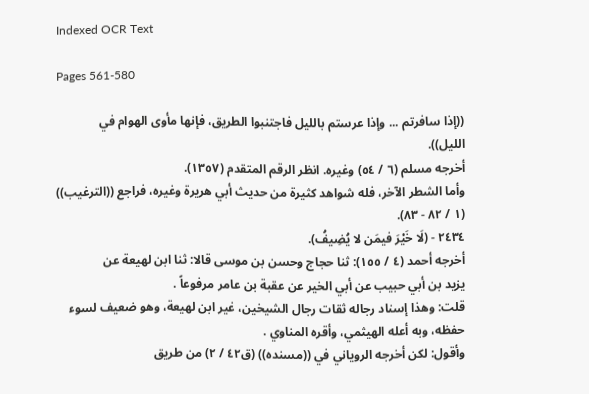Indexed OCR Text

Pages 561-580

((إذا سافرتم ... وإذا عرستم بالليل فاجتنبوا الطريق، فإنها مأوى الهوام في
الليل)).
أخرجه مسلم (٦ / ٥٤) وغيره. انظر الرقم المتقدم (١٣٥٧).
وأما الشطر الآخر، فله شواهد كثيرة من حديث أبي هريرة وغيره، فراجع ((الترغيب))
(١ / ٨٢ - ٨٣).
٢٤٣٤ - (لَا خَيْرَ فيمَن لا يُضِيفُ).
أخرجه أحمد (٤ / ١٥٥): ثنا حجاج وحسن بن موسى قالا: ثنا ابن لهيعة عن
يزيد بن أبي حبيب عن أبي الخير عن عقبة بن عامر مرفوعاً .
قلت: وهذا إسناد رجاله ثقات رجال الشيخين، غير ابن لهيعة، وهو ضعيف لسوء
حفظه، وبه أعله الهيثمي، وأقره المناوي .
وأقول: لكن أخرجه الروياني في ((مسنده)) (ق٤٢ / ٢) من طريق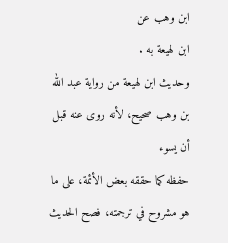ابن وهب عن
ابن لهيعة به .
وحديث ابن لهيعة من رواية عبد الله بن وهب صحيح، لأنه روى عنه قبل أن يسوء
حفظه كما حققه بعض الأئمة، على ما هو مشروح في ترجمته، فصح الحديث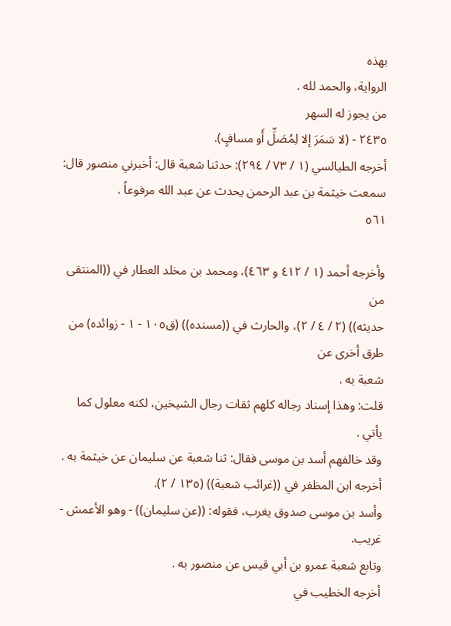بهذه
الرواية، والحمد لله .
من يجوز له السهر
٢٤٣٥ - (لا سَمَرَ إلا لِمُصَلِّ أَو مسافٍِ).
أخرجه الطيالسي (١ / ٧٣ / ٢٩٤): حدثنا شعبة قال: أخبرني منصور قال:
سمعت خيثمة بن عبد الرحمن يحدث عن عبد الله مرفوعاً .
٥٦١

وأخرجه أحمد (١ / ٤١٢ و ٤٦٣)، ومحمد بن مخلد العطار في ((المنتقى من
حديثه)) (٢ / ٤ / ٢)، والحارث في ((مسنده)) (ق١٠٥ - ١ - زوائده) من طرق أخرى عن
شعبة به .
قلت: وهذا إسناد رجاله كلهم ثقات رجال الشيخين، لكنه معلول كما يأتي .
وقد خالفهم أسد بن موسى فقال: ثنا شعبة عن سليمان عن خيثمة به .
أخرجه ابن المظفر في ((غرائب شعبة)) (١٣٥ / ٢).
وأسد بن موسى صدوق يغرب، فقوله: ((عن سليمان)) - وهو الأعمش - غريب.
وتابع شعبة عمرو بن أبي قیس عن منصور به .
أخرجه الخطيب في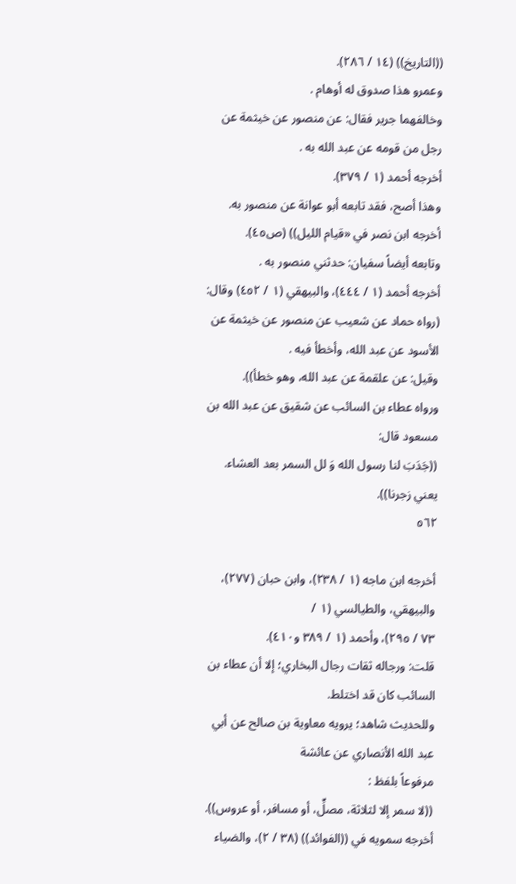((التاريخ)) (١٤ / ٢٨٦).
وعمرو هذا صدوق له أوهام .
وخالفهما جرير فقال: عن منصور عن خيثمة عن رجل من قومه عن عبد الله به .
أخرجه أحمد (١ / ٣٧٩).
وهذا أصح، فقد تابعه أبو عوانة عن منصور به.
أخرجه ابن نصر في «قيام الليل)) (ص٤٥).
وتابعه أيضاً سفيان: حدثني منصور به .
أخرجه أحمد (١ / ٤٤٤)، والبيهقي (١ / ٤٥٢) وقال:
(رواه حماد عن شعيب عن منصور عن خيثمة عن الأسود عن عبد الله، وأخطأ فيه .
وقيل: عن علقمة عن عبد الله، وهو خطأ)).
ورواه عطاء بن السائب عن شقيق عن عبد الله بن مسعود قال:
((جَدَبَ لنا رسول الله وَ لل السمر بعد العشاء. يعني زجرنا)).
٥٦٢

أخرجه ابن ماجه (١ / ٢٣٨)، وابن حبان (٢٧٧)، والبيهقي، والطيالسي (١ /
٧٣ / ٢٩٥)، وأحمد (١ / ٣٨٩ و٤١٠).
قلت: ورجاله ثقات رجال البخاري؛ إلا أن عطاء بن السائب كان قد اختلط.
وللحديث شاهد؛ يرويه معاوية بن صالح عن أبي عبد الله الأنصاري عن عائشة
مرفوعاً بلفظ :
((لا سمر إلا لثلاثة، مصلٍّ، أو مسافر، أو عروس)).
أخرجه سمويه في ((الفوائد)) (٣٨ / ٢)، والضياء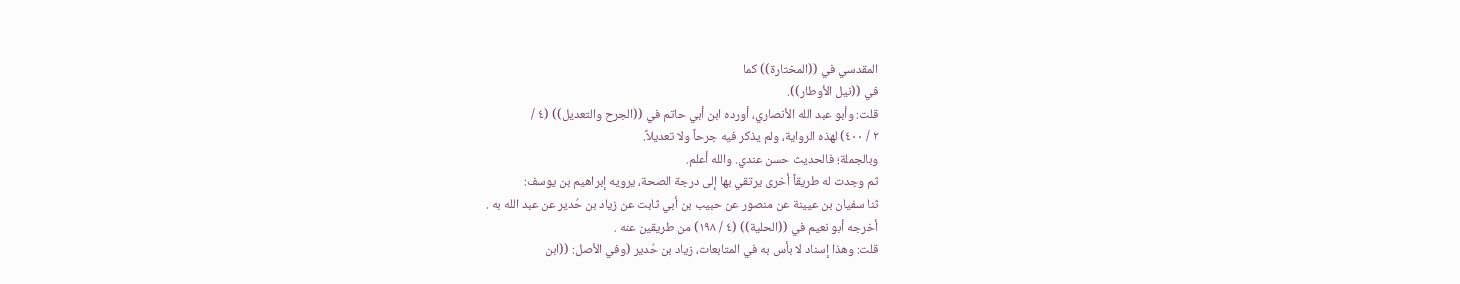المقدسي في ((المختارة)) كما
في ((نيل الأوطار)).
قلت: وأبو عبد الله الأنصاري، أورده ابن أبي حاتم في ((الجرح والتعديل)) (٤ /
٢ / ٤٠٠) لهذه الرواية، ولم يذكر فيه جرحاً ولا تعديلاً.
وبالجملة؛ فالحديث حسن عندي. والله أعلم.
ثم وجدت له طريقاً أخرى يرتقي بها إلى درجة الصحة، يرويه إبراهيم بن يوسف:
ثنا سفيان بن عيينة عن منصور عن حبيب بن أبي ثابت عن زياد بن حُدير عن عبد الله به .
أخرجه أبو نعيم في ((الحلية)) (٤ / ١٩٨) من طريقين عنه .
قلت: وهذا إسناد لا بأس به في المتابعات، زياد بن حُدير (وفي الأصل: ((ابن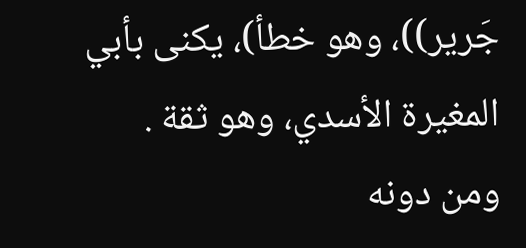جَرير))، وهو خطأ)، يكنى بأبي المغيرة الأسدي، وهو ثقة .
ومن دونه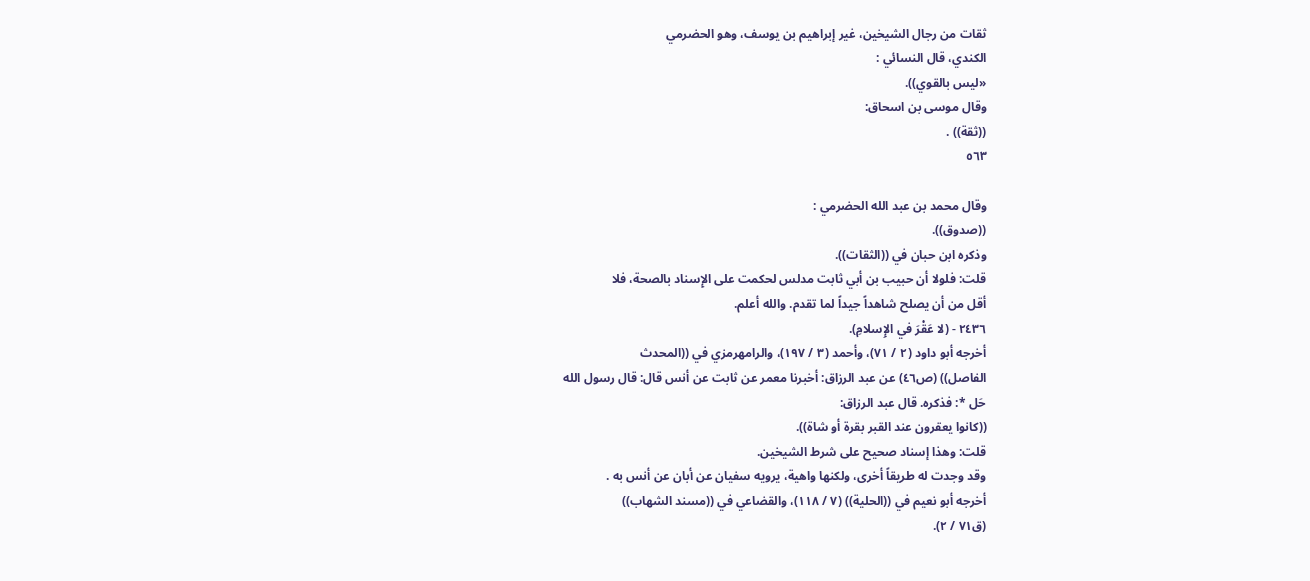ثقات من رجال الشيخين، غير إبراهيم بن يوسف، وهو الحضرمي
الكندي، قال النسائي :
«ليس بالقوي)).
وقال موسى بن اسحاق:
((ثقة)) .
٥٦٣

وقال محمد بن عبد الله الحضرمي :
((صدوق)).
وذكره ابن حبان في ((الثقات)).
قلت: فلولا أن حبيب بن أبي ثابت مدلس لحكمت على الإِسناد بالصحة، فلا
أقل من أن يصلح شاهداً جيداً لما تقدم. والله أعلم.
٢٤٣٦ - (لا عَقْرَ في الإِسلامِ).
أخرجه أبو داود (٢ / ٧١)، وأحمد (٣ / ١٩٧)، والرامهرمزي في ((المحدث
الفاصل)) (ص٤٦) عن عبد الرزاق: أخبرنا معمر عن ثابت عن أنس قال: قال رسول الله
حَل *: فذكره. قال عبد الرزاق:
((كانوا يعقرون عند القبر بقرة أو شاة)).
قلت: وهذا إسناد صحيح على شرط الشيخين.
وقد وجدت له طريقاً أخرى، ولكنها واهية، یرویه سفيان عن أبان عن أنس به .
أخرجه أبو نعيم في ((الحلية)) (٧ / ١١٨)، والقضاعي في ((مسند الشهاب))
(ق٧١ / ٢).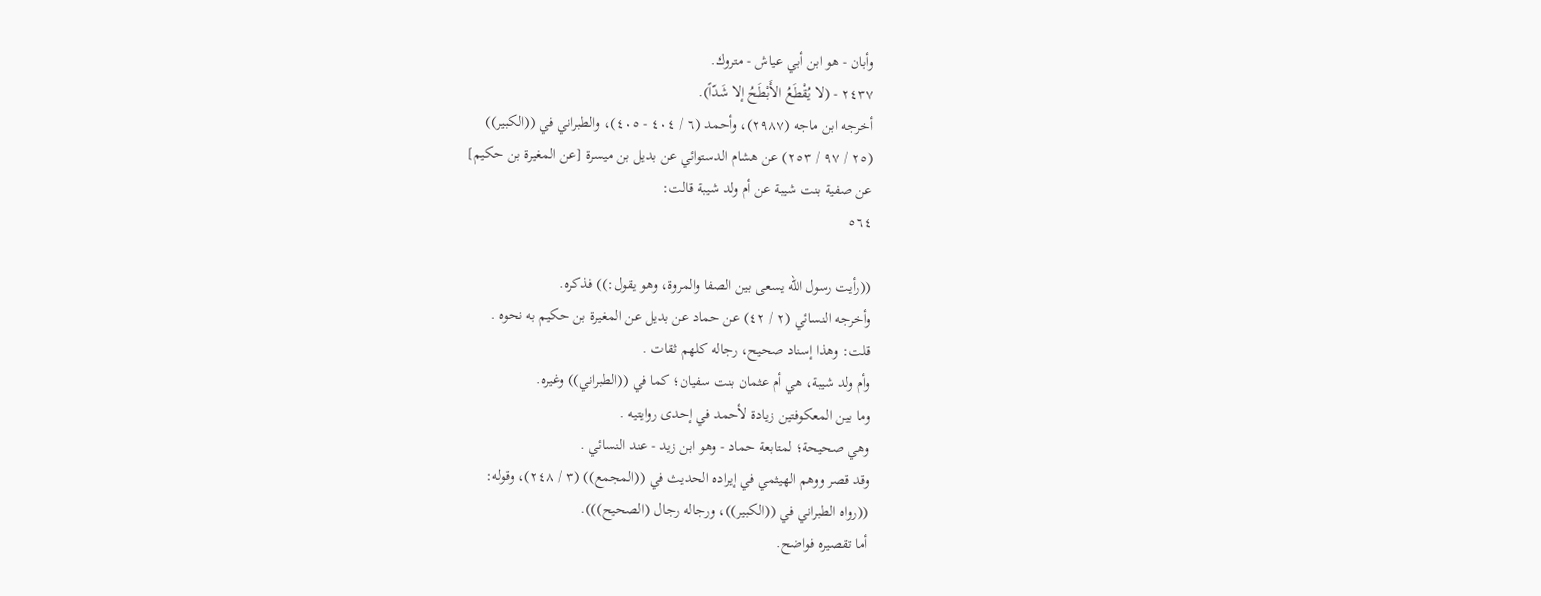وأبان - هو ابن أبي عياش - متروك.
٢٤٣٧ - (لا يُقْطَعُ الأَبْطَحُ إلا شَدّاً).
أخرجه ابن ماجه (٢٩٨٧)، وأحمد (٦ / ٤٠٤ - ٤٠٥)، والطبراني في ((الكبير))
(٢٥ / ٩٧ / ٢٥٣) عن هشام الدستوائي عن بديل بن ميسرة [عن المغيرة بن حكيم]
عن صفية بنت شيبة عن أم ولد شيبة قالت:
٥٦٤

((رأيت رسول الله يسعى بين الصفا والمروة، وهو يقول:)) فذكره.
وأخرجه النسائي (٢ / ٤٢) عن حماد عن بديل عن المغيرة بن حكيم به نحوه .
قلت: وهذا إسناد صحيح، رجاله كلهم ثقات .
وأم ولد شيبة، هي أم عثمان بنت سفيان؛ كما في ((الطبراني)) وغيره.
وما بين المعکوفتین زیادة لأحمد في إحدى روایتیه .
وهي صحيحة؛ لمتابعة حماد - وهو ابن زيد - عند النسائي .
وقد قصر ووهم الهيثمي في إيراده الحديث في ((المجمع)) (٣ / ٢٤٨)، وقوله:
((رواه الطبراني في ((الكبير))، ورجاله رجال (الصحيح))).
أما تقصيره فواضح.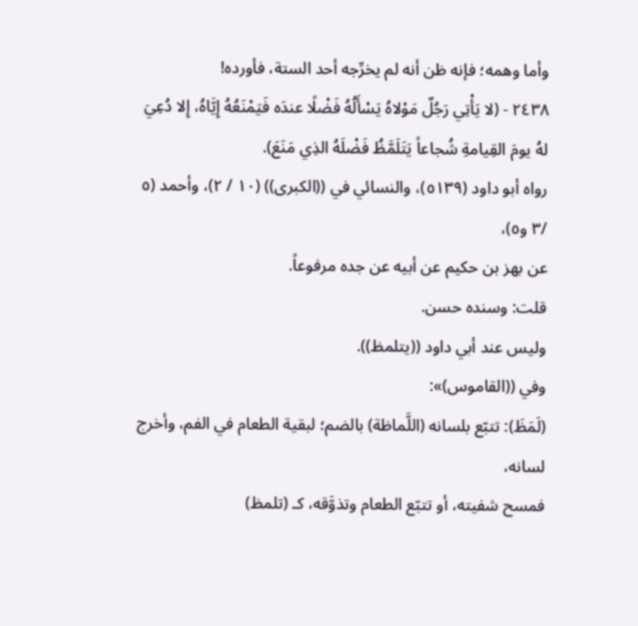وأما وهمه؛ فإنه ظن أنه لم يخرِّجه أحد الستة، فأورده!
٢٤٣٨ - (لا يَأْتِي رَجُلٌ مَوْلاهُ يَسْأَلُهُ فَضْلًا عندَه فَيَمْنَعُهُ إِيَّاهُ، إِلا دُعِيَ
لهُ يومَ القِيامةِ شُجاعاً يَتَلَمَّظُ فَضْلَهُ الذِي مَنَعَ).
رواه أبو داود (٥١٣٩)، والنسائي في ((الكبرى)) (١٠ / ٢)، وأحمد (٥ /٣ و٥)،
عن بهز بن حكيم عن أبيه عن جده مرفوعاً.
قلت: وسنده حسن.
وليس عند أبي داود ((يتلمظ)).
وفي ((القاموس)»:
(لَمَظَ): تتبّع بلسانه (اللَّماظة) بالضم؛ لبقية الطعام في الفم، وأخرج لسانه،
فمسح شفيته، أو تتبّع الطعام وتذوَّقه، كـ (تلمظ)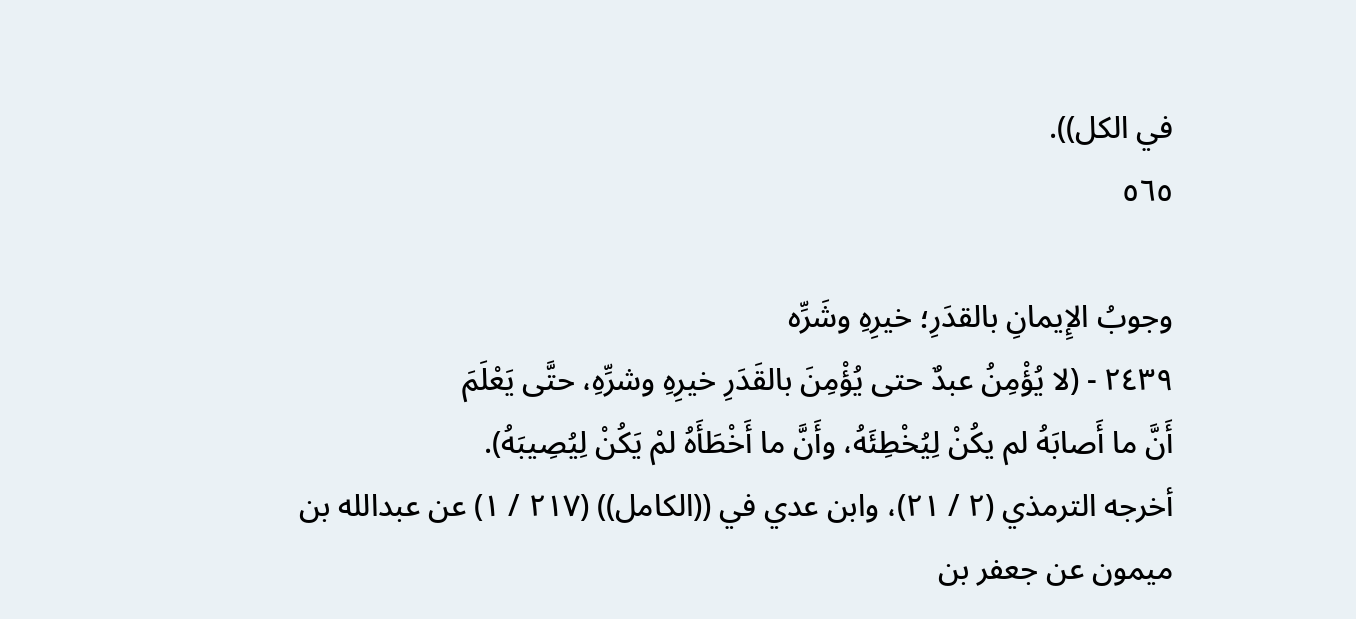في الكل)).
٥٦٥

وجوبُ الإِيمانِ بالقدَرِ؛ خيرِهِ وشَرِّه
٢٤٣٩ - (لا يُؤْمِنُ عبدٌ حتى يُؤْمِنَ بالقَدَرِ خيرِهِ وشرِّهِ، حتَّى يَعْلَمَ
أَنَّ ما أَصابَهُ لم يكُنْ لِيُخْطِئَهُ، وأَنَّ ما أَخْطَأَهُ لمْ يَكُنْ لِيُصِيبَهُ).
أخرجه الترمذي (٢ / ٢١)، وابن عدي في ((الكامل)) (٢١٧ / ١) عن عبدالله بن
ميمون عن جعفر بن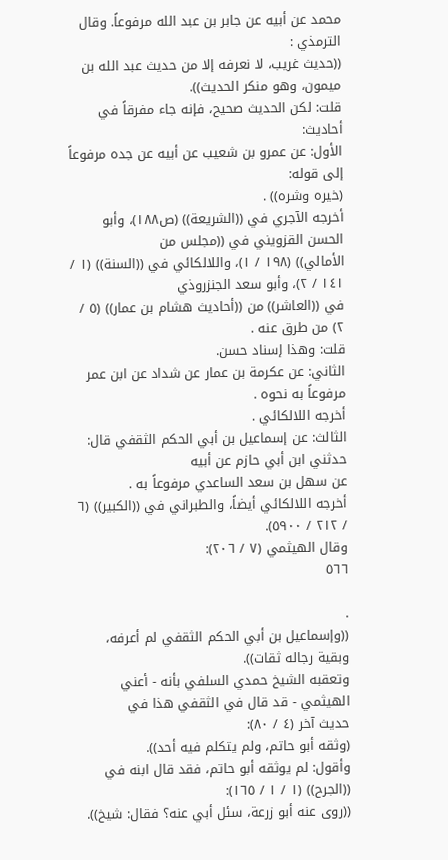محمد عن أبيه عن جابر بن عبد الله مرفوعاً. وقال الترمذي :
((حديث غريب، لا نعرفه إلا من حديث عبد الله بن ميمون، وهو منكر الحديث)).
قلت: لكن الحديث صحيح، فإنه جاء مفرقاً في أحاديث:
الأول: عن عمرو بن شعيب عن أبيه عن جده مرفوعاً إلى قوله:
(خيره وشره)) .
أخرجه الآجري في ((الشريعة)) (ص١٨٨)، وأبو الحسن القزويني في ((مجلس من
الأمالي)) (١٩٨ / ١)، واللالكائي في ((السنة)) (١ / ١٤١ / ٢)، وأبو سعد الجنزروذي
في ((العاشر)) من ((أحاديث هشام بن عمار)) (٥ / ٢) من طرق عنه .
قلت: وهذا إسناد حسن.
الثاني: عن عكرمة بن عمار عن شداد عن ابن عمر مرفوعاً به نحوه .
أخرجه اللالكائي .
الثالث: عن إسماعيل بن أبي الحكم الثقفي قال: حدثني ابن أبي حازم عن أبيه
عن سهل بن سعد الساعدي مرفوعاً به .
أخرجه اللالكائي أيضاً، والطبراني في ((الكبير)) (٦ / ٢١٢ / ٥٩٠٠).
وقال الهيثمي (٧ / ٢٠٦):
٥٦٦

.
((وإسماعيل بن أبي الحكم الثقفي لم أعرفه، وبقية رجاله ثقات)).
وتعقبه الشيخ حمدي السلفي بأنه - أعني الهيثمي - قد قال في الثقفي هذا في
حديث آخر (٤ / ٨٠):
(وثقه أبو حاتم، ولم يتكلم فيه أحد)).
وأقول: لم يوثقه أبو حاتم، فقد قال ابنه في ((الجرح)) (١ / ١ / ١٦٥):
((روى عنه أبو زرعة، سئل أبي عنه؟ فقال: شيخ)).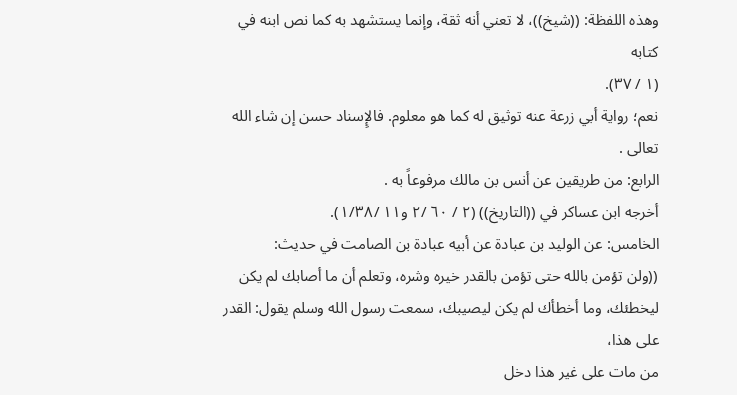وهذه اللفظة: ((شيخ))، لا تعني أنه ثقة، وإنما يستشهد به كما نص ابنه في كتابه
(١ / ٣٧).
نعم؛ رواية أبي زرعة عنه توثيق له كما هو معلوم. فالإِسناد حسن إن شاء الله
تعالى .
الرابع: من طريقين عن أنس بن مالك مرفوعاً به .
أخرجه ابن عساكر في ((التاريخ)) (٢ / ٦٠ /٢ و١١ /١/٣٨).
الخامس: عن الوليد بن عبادة عن أبيه عبادة بن الصامت في حديث:
((ولن تؤمن بالله حتى تؤمن بالقدر خيره وشره، وتعلم أن ما أصابك لم يكن
ليخطئك، وما أخطأك لم يكن ليصيبك، سمعت رسول الله وسلم يقول: القدر على هذا،
من مات على غير هذا دخل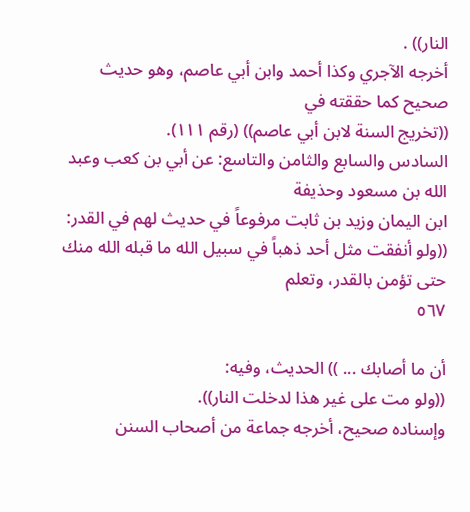النار)) .
أخرجه الآجري وكذا أحمد وابن أبي عاصم، وهو حديث صحيح كما حققته في
((تخريج السنة لابن أبي عاصم)) (رقم ١١١).
السادس والسابع والثامن والتاسع: عن أبي بن كعب وعبد الله بن مسعود وحذيفة
ابن اليمان وزيد بن ثابت مرفوعاً في حديث لهم في القدر:
((ولو أنفقت مثل أحد ذهباً في سبيل الله ما قبله الله منك حتى تؤمن بالقدر، وتعلم
٥٦٧

أن ما أصابك ... )) الحديث، وفيه:
((ولو مت على غير هذا لدخلت النار)).
وإسناده صحيح، أخرجه جماعة من أصحاب السنن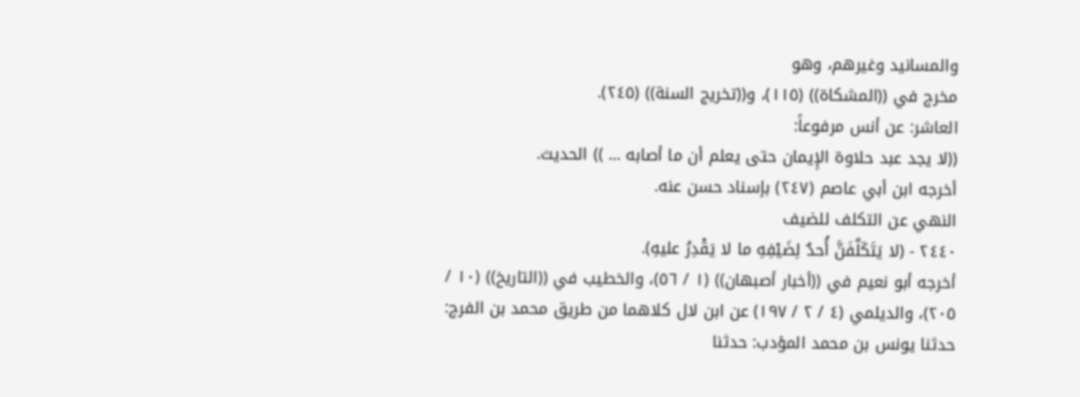والمسانيد وغيرهم، وهو
مخرج في ((المشكاة)) (١١٥)، و((تخريج السنة)) (٢٤٥).
العاشر: عن أنس مرفوعاً:
((لا يجد عبد حلاوة الإِيمان حتى يعلم أن ما أصابه ... )) الحديث.
أخرجه ابن أبي عاصم (٢٤٧) بإسناد حسن عنه.
النهي عن التكلف للضيف
٢٤٤٠ - (لا يَتَكَلَّفَنَّ أُحدٌ لِضَيْفِهِ ما لا يَقْدِرُ عليهِ).
أخرجه أبو نعيم في ((أخبار أصبهان)) (١ / ٥٦)، والخطيب في ((التاريخ)) (١٠ /
٢٠٥)، والديلمي (٤ / ٢ / ١٩٧) عن ابن لال كلاهما من طريق محمد بن الفرج:
حدثنا يونس بن محمد المؤدب: حدثنا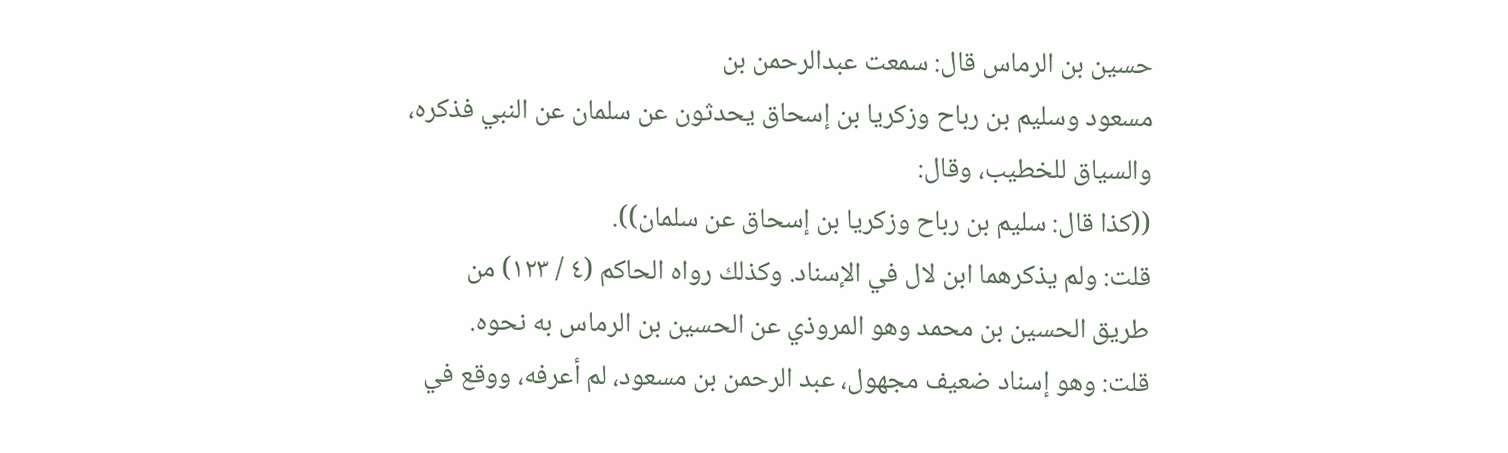حسين بن الرماس قال: سمعت عبدالرحمن بن
مسعود وسليم بن رباح وزكريا بن إسحاق يحدثون عن سلمان عن النبي فذكره،
والسياق للخطيب، وقال:
((كذا قال: سليم بن رباح وزكريا بن إسحاق عن سلمان)).
قلت: ولم يذكرهما ابن لال في الإسناد. وكذلك رواه الحاكم (٤ / ١٢٣) من
طريق الحسين بن محمد وهو المروذي عن الحسين بن الرماس به نحوه.
قلت: وهو إسناد ضعيف مجهول، عبد الرحمن بن مسعود، لم أعرفه، ووقع في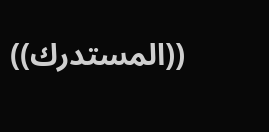((المستدرك))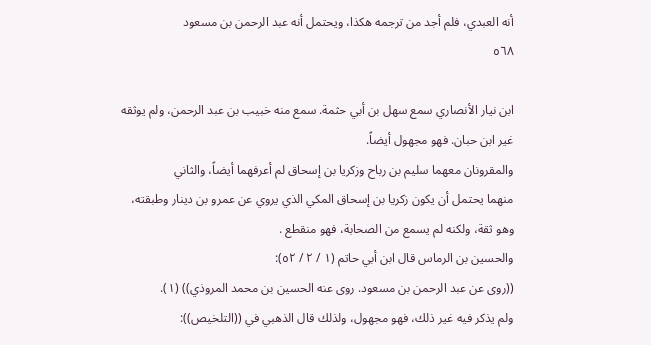أنه العبدي، فلم أجد من ترجمه هكذا، ويحتمل أنه عبد الرحمن بن مسعود
٥٦٨

ابن نيار الأنصاري سمع سهل بن أبي حثمة. سمع منه خبيب بن عبد الرحمن، ولم يوثقه
غير ابن حبان. فهو مجهول أيضاً.
والمقرونان معهما سليم بن رباح وزكريا بن إسحاق لم أعرفهما أيضاً، والثاني
منهما يحتمل أن يكون زكريا بن إسحاق المكي الذي يروي عن عمرو بن دينار وطبقته،
وهو ثقة، ولكنه لم يسمع من الصحابة، فهو منقطع .
والحسين بن الرماس قال ابن أبي حاتم (١ / ٢ / ٥٢):
((روى عن عبد الرحمن بن مسعود. روى عنه الحسين بن محمد المروذي)) (١).
ولم يذكر فيه غير ذلك، فهو مجهول، ولذلك قال الذهبي في ((التلخيص)):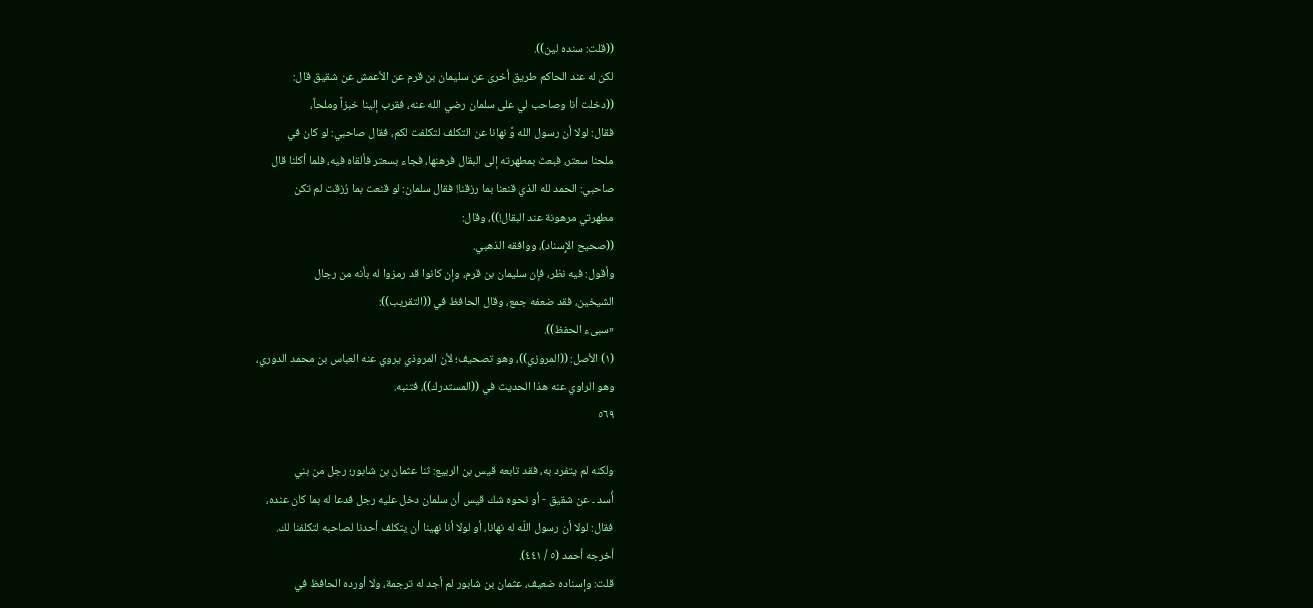((قلت: سنده لین)).
لكن له عند الحاكم طريق أخرى عن سليمان بن قرم عن الأعمش عن شقيق قال:
((دخلت أنا وصاحب لي على سلمان رضي الله عنه، فقرب إلينا خبزاً وملحاً،
فقال: لولا أن رسول الله وَّ نهانا عن التكلف لتكلفت لكم، فقال صاحبي: لو كان في
ملحنا سعتر، فبعث بمطهرته إلى البقال فرهنها، فجاء بسعتر فألقاه فيه، فلما أكلنا قال
صاحبي: الحمد لله الذي قنعنا بما رزقنا! فقال سلمان: لو قنعت بما رُزقت لم تكن
مطهرتي مرهونة عند البقال!))، وقال:
((صحيح الإِسناد)، ووافقه الذهبي.
وأقول: فيه نظر، فإن سليمان بن قرم، وإن كانوا قد رمزوا له بأنه من رجال
الشيخين، فقد ضعفه جمع، وقال الحافظ في ((التقريب)):
«سبیء الحفظ)).
(١) الأصل: ((المروزي))، وهو تصحيف؛ لأن المروذي يروي عنه العباس بن محمد الدوري،
وهو الراوي عنه هذا الحديث في ((المستدرك))، فتنبه.
٥٦٩

ولكنه لم يتفرد به، فقد تابعه قيس بن الربيع: ثنا عثمان بن شابور؛ رجل من بني
أُسد ۔ عن شقیق - أو نحوه شك قیس أن سلمان دخل علیه رجل فدعا له بما كان عنده،
فقال: لولا أن رسول اللّه له نهانا، أو لولا أنا نهينا أن يتكلف أحدنا لصاحبه لتكلفنا لك.
أخرجه أحمد (٥ / ٤٤١).
قلت: وإسناده ضعيف، عثمان بن شابور لم أجد له ترجمة، ولا أورده الحافظ في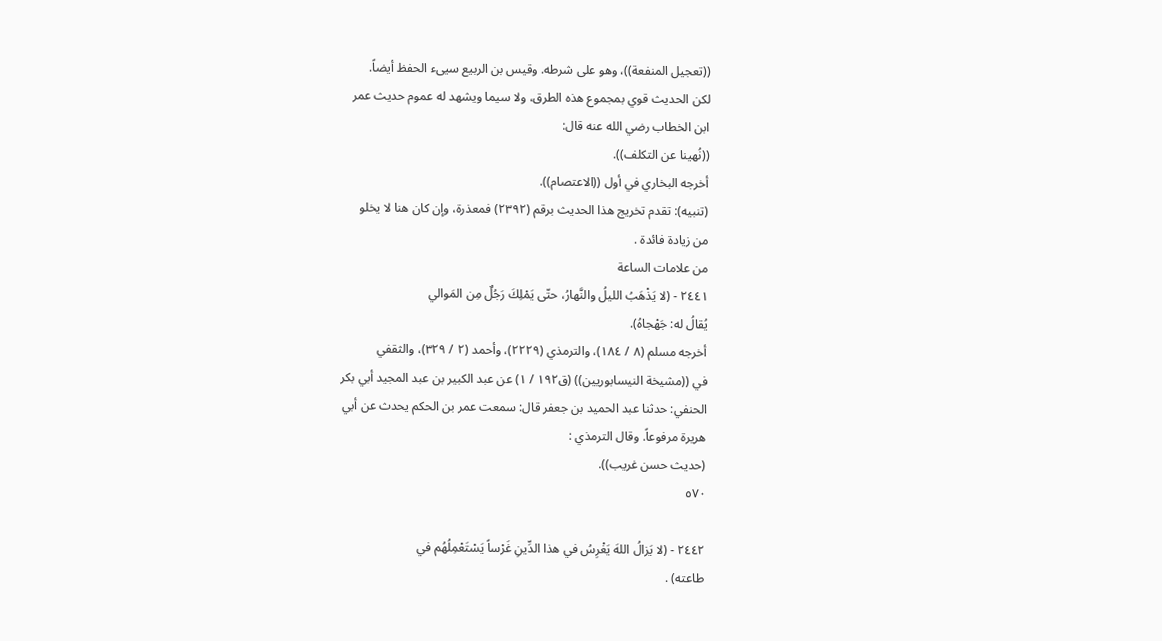((تعجيل المنفعة))، وهو على شرطه. وقيس بن الربيع سيىء الحفظ أيضاً.
لکن الحدیث قوي بمجموع هذه الطرق، ولا سیما ویشهد له عموم حديث عمر
ابن الخطاب رضي الله عنه قال:
((نُهينا عن التكلف)).
أخرجه البخاري في أول ((الاعتصام)).
(تنبيه): تقدم تخريج هذا الحديث برقم (٢٣٩٢) فمعذرة، وإن كان هنا لا يخلو
من زيادة فائدة .
من علامات الساعة
٢٤٤١ - (لا يَذْهَبُ الليلُ والنَّهارُ، حتّى يَمْلِكَ رَجُلٌ مِن المَوالي
يُقالُ له: جَهْجاهُ).
أخرجه مسلم (٨ / ١٨٤)، والترمذي (٢٢٢٩)، وأحمد (٢ / ٣٢٩)، والثقفي
في ((مشيخة النيسابوريين)) (ق١٩٢ / ١) عن عبد الكبير بن عبد المجيد أبي بكر
الحنفي: حدثنا عبد الحميد بن جعفر قال: سمعت عمر بن الحكم يحدث عن أبي
هريرة مرفوعاً. وقال الترمذي :
(حديث حسن غريب)).
٥٧٠

٢٤٤٢ - (لا يَزالُ اللهَ يَغْرِسُ في هذا الدِّينِ غَرْساً يَسْتَعْمِلُهُم في
طاعته) .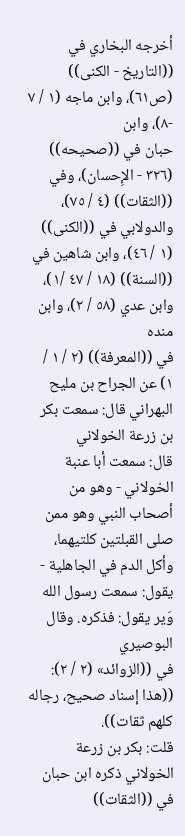أخرجه البخاري في ((التاريخ - الكنى)) (ص٦١)، وابن ماجه (١ / ٧ -٨)، وابن
حبان في ((صحيحه)) (٣٢٦ - الإِحسان)، وفي ((الثقات)) (٤ / ٧٥)، والدولابي في ((الكنى))
(١ / ٤٦)، وابن شاهين في ((السنة)) (١٨ / ٤٧ /١)، وابن عدي (٥٨ / ٢)، وابن منده
في ((المعرفة)) (٢ / ١ / ١) عن الجراح بن مليح البهراني قال: سمعت بكر بن زرعة الخولاني
قال: سمعت أبا عنبة الخولاني - وهو من أصحاب النبي وهو ممن صلى القبلتين كلتيهما،
وأكل الدم في الجاهلية - يقول: سمعت رسول الله وَير يقول: فذكره. وقال البوصيري
في ((الزوائد» (٢ / ٢):
((هذا إسناد صحيح، رجاله كلهم ثقات)).
قلت: بكر بن زرعة الخولاني ذكره ابن حبان في ((الثقات))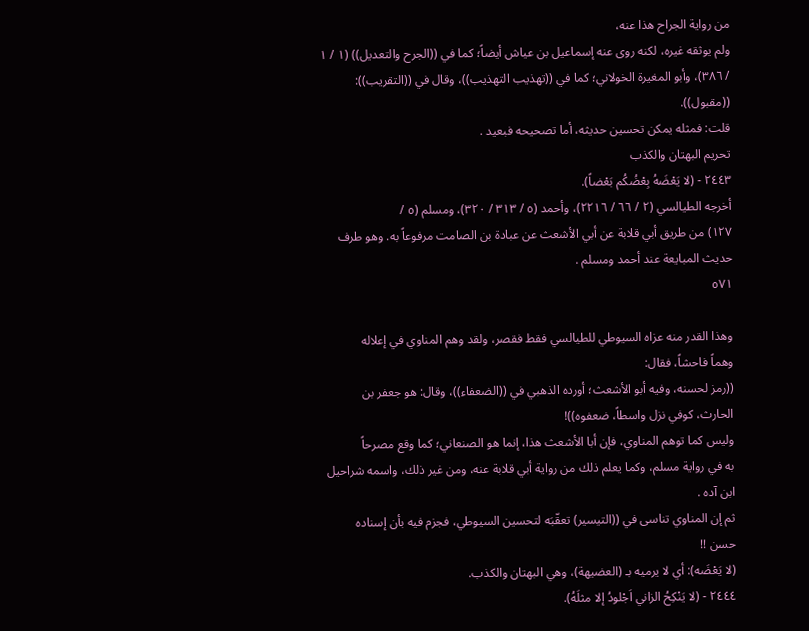من رواية الجراح هذا عنه،
ولم يوثقه غيره، لكنه روى عنه إسماعيل بن عياش أيضاً؛ كما في ((الجرح والتعديل)) (١ / ١
/ ٣٨٦)، وأبو المغيرة الخولاني؛ كما في ((تهذيب التهذيب))، وقال في ((التقريب)):
((مقبول)).
قلت: فمثله يمكن تحسين حديثه، أما تصحيحه فبعيد .
تحریم البهتان والكذب
٢٤٤٣ - (لا يَعْضَهُ بِعْضُكُم بَعْضاً).
أخرجه الطيالسي (٢ / ٦٦ / ٢٢١٦)، وأحمد (٥ / ٣١٣ / ٣٢٠)، ومسلم (٥ /
١٢٧) من طريق أبي قلابة عن أبي الأشعث عن عبادة بن الصامت مرفوعاً به. وهو طرف
حديث المبايعة عند أحمد ومسلم .
٥٧١

وهذا القدر منه عزاه السيوطي للطيالسي فقط فقصر، ولقد وهم المناوي في إعلاله
وهماً فاحشاً، فقال:
((رمز لحسنه، وفيه أبو الأشعث؛ أورده الذهبي في ((الضعفاء))، وقال: هو جعفر بن
الحارث، كوفي نزل واسطاً، ضعفوه))!
وليس كما توهم المناوي، فإن أبا الأشعث هذا، إنما هو الصنعاني؛ كما وقع مصرحاً
به في رواية مسلم، وکما یعلم ذلك من رواية أبي قلابة عنه، ومن غير ذلك، واسمه شراحيل
ابن آده .
ثم إن المناوي تناسى في ((التيسير) تعقّبَه لتحسين السيوطي، فجزم فيه بأن إسناده
حسن !!
(لا يَعْضَه): أي لا يرميه بـ (العضيهة)، وهي البهتان والكذب.
٢٤٤٤ - (لا يَنْكِحُ الزاني اَجْلودُ إلا مثلَهُ).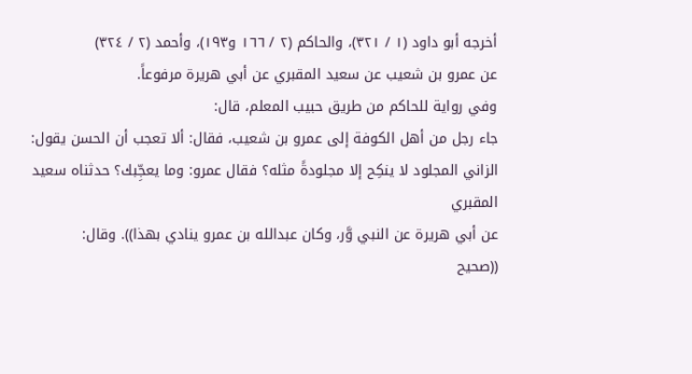أخرجه أبو داود (١ / ٣٢١)، والحاكم (٢ / ١٦٦ و١٩٣)، وأحمد (٢ / ٣٢٤)
عن عمرو بن شعيب عن سعيد المقبري عن أبي هريرة مرفوعاً.
وفي رواية للحاكم من طريق حبيب المعلم، قال:
جاء رجل من أهل الكوفة إلى عمرو بن شعيب، فقال: ألا تعجب أن الحسن يقول:
الزاني المجلود لا ينكِح إلا مجلودةً مثله؟ فقال عمرو: وما يعجِّبك؟ حدثناه سعيد المقبري
عن أبي هريرة عن النبي وَّر، وكان عبدالله بن عمرو ينادي بهذا)). وقال:
((صحيح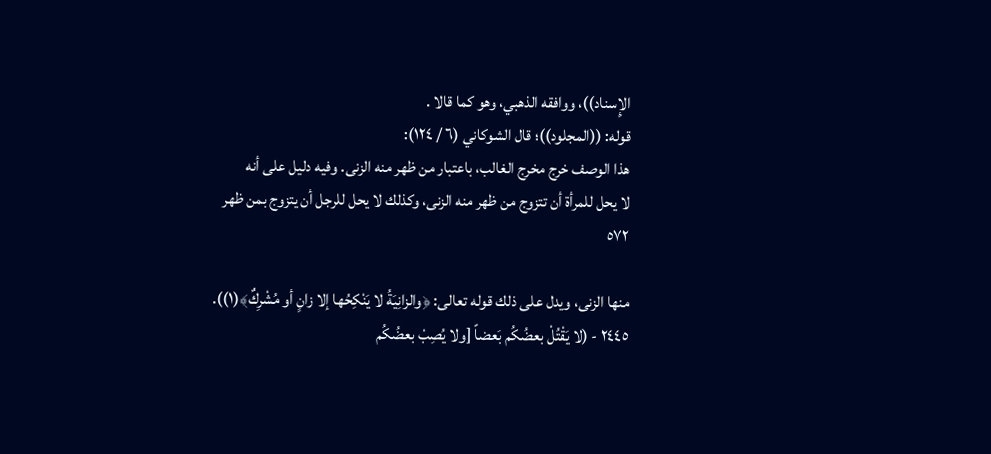الإِسناد))، ووافقه الذهبي، وهو كما قالا .
قوله: ((المجلود))؛ قال الشوكاني (٦ / ١٢٤):
هذا الوصف خرج مخرج الغالب، باعتبار من ظهر منه الزنى. وفيه دليل على أنه
لا يحل للمرأة أن تتزوج من ظهر منه الزنى، وكذلك لا يحل للرجل أن يتزوج بمن ظهر
٥٧٢

منها الزنى، ويدل على ذلك قوله تعالى: ﴿والزانِيَةُ لا يَنْكِحُها إلا زانٍ أو مُشْرِكٌ﴾(١)).
٢٤٤٥ - (لا يَقْتُلْ بعضُكُم بَعضاً [ولا يُصِبْ بعضُكُم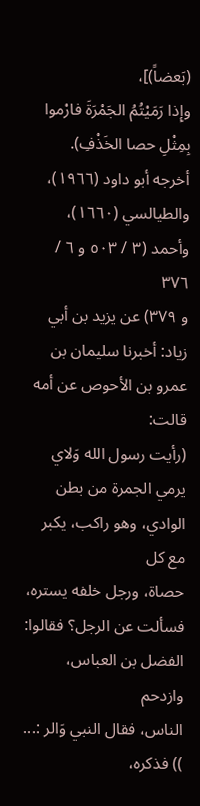(بَعضاً)]،
وإِذا رَمَيْتُمُ الجَمْرَةَ فارْموا بِمِثْلِ حصا الخَذْفِ).
أخرجه أبو داود (١٩٦٦)، والطيالسي (١٦٦٠)، وأحمد (٣ / ٥٠٣ و ٦ / ٣٧٦
و ٣٧٩) عن يزيد بن أبي زياد: أخبرنا سليمان بن عمرو بن الأحوص عن أمه قالت:
(رأيت رسول الله وَلاي يرمي الجمرة من بطن الوادي، وهو راكب، يكبر مع كل
حصاة، ورجل خلفه يستره، فسألت عن الرجل؟ فقالوا: الفضل بن العباس، وازدحم
الناس، فقال النبي وَالر :... )) فذكره،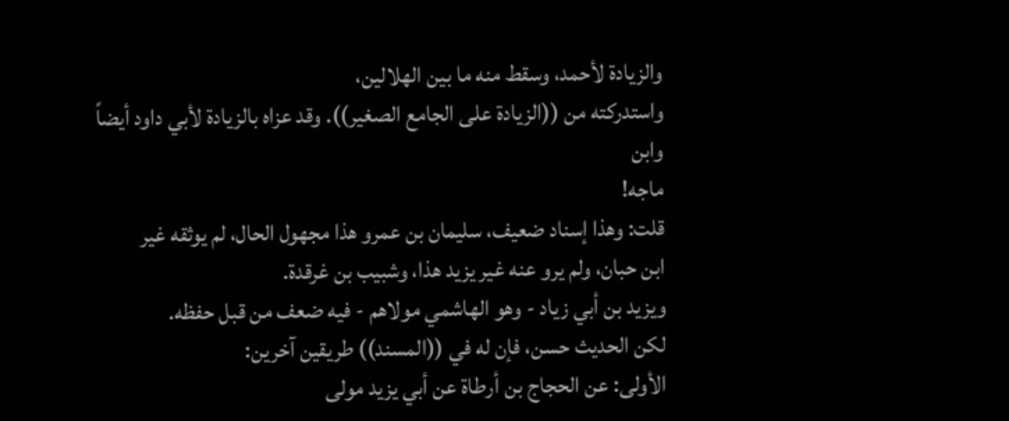والزيادة لأحمد، وسقط منه ما بين الهلالين،
واستدركته من ((الزيادة على الجامع الصغير)). وقد عزاه بالزيادة لأبي داود أيضاً وابن
ماجه!
قلت: وهذا إسناد ضعيف، سليمان بن عمرو هذا مجهول الحال، لم يوثقه غير
ابن حبان، ولم يرو عنه غير يزيد هذا، وشبيب بن غرقدة.
ويزيد بن أبي زياد - وهو الهاشمي مولاهم - فيه ضعف من قبل حفظه.
لكن الحديث حسن، فإن له في ((المسند)) طريقين آخرين:
الأولى: عن الحجاج بن أرطاة عن أبي يزيد مولى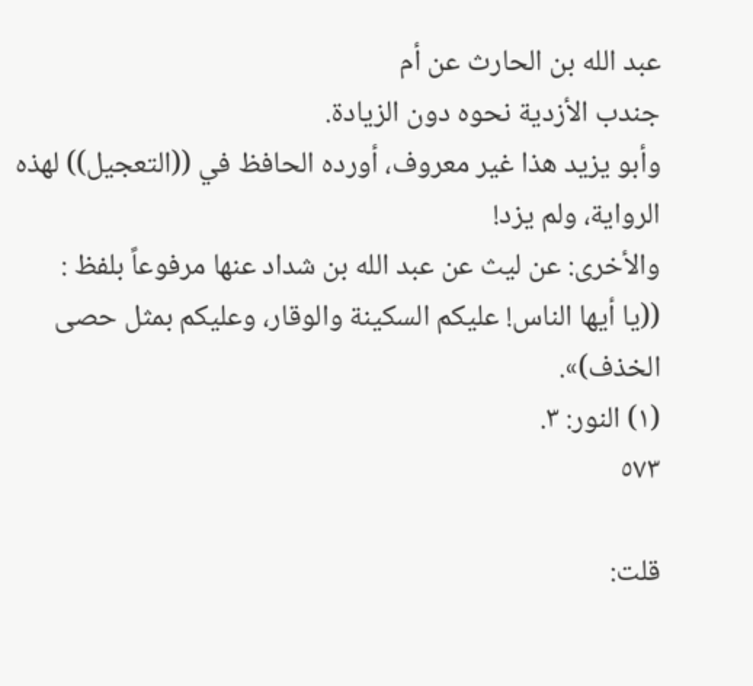عبد الله بن الحارث عن أم
جندب الأزدية نحوه دون الزيادة.
وأبو يزيد هذا غير معروف، أورده الحافظ في ((التعجيل)) لهذه الرواية، ولم يزد!
والأخرى: عن ليث عن عبد الله بن شداد عنها مرفوعاً بلفظ :
((يا أيها الناس! عليكم السكينة والوقار، وعليكم بمثل حصى الخذف)».
(١) النور: ٣.
٥٧٣

قلت: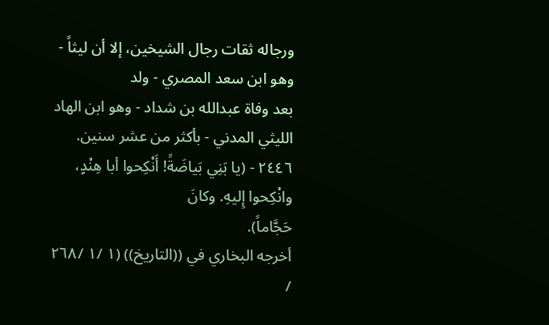ورجاله ثقات رجال الشيخين، إلا أن ليثاً - وهو ابن سعد المصري - ولد
بعد وفاة عبدالله بن شداد - وهو ابن الهاد الليثي المدني - بأكثر من عشر سنين.
٢٤٤٦ - (يا بَنِي بَياضَةً! أَنْكِحوا أبا هِنْدٍ، وانْكِحوا إِليهِ. وكانَ
حَجَّاماً).
أخرجه البخاري في ((التاريخ)) (١ /١ /٢٦٨ /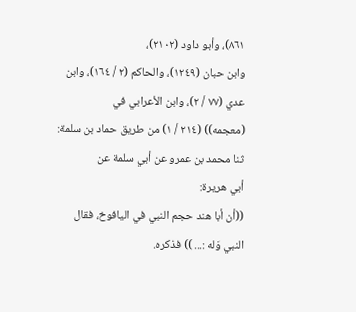٨٦١)، وأبو داود (٢١٠٢)،
وابن حبان (١٢٤٩)، والحاكم (٢ / ١٦٤)، وابن عدي (٧٧ / ٢)، وابن الأعرابي في
(معجمه)) (٢١٤ / ١) من طريق حماد بن سلمة: ثنا محمد بن عمرو عن أبي سلمة عن
أبي هريرة:
((أن أبا هند حجم النبي في اليافوخ، فقال النبي وَله :... )) فذكره.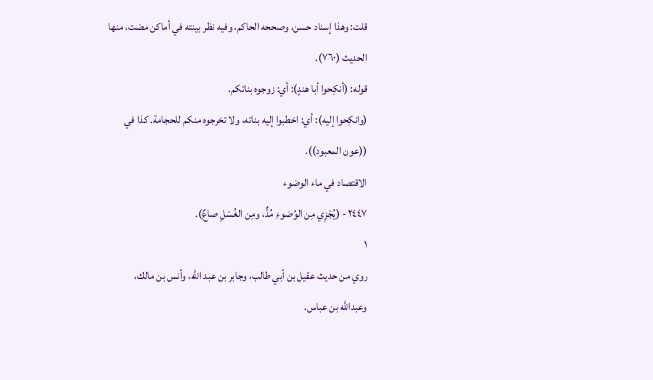قلت: وهذا إسناد حسن، وصححه الحاكم، وفيه نظر بينته في أماكن مضت، منها
الحديث (٧٦٠).
قوله: (أنكِحوا أبا هندٍ): أي: زوجوه بناتكم.
(وانكِحوا إليه): أي: اخطبوا إليه بناته، ولا تخرجوه منكم للحجامة. كذا في
((عون المعبود)).
الاقتصاد في ماء الوضوء
٢٤٤٧ - (يُجْزِي مِن الوُضوءِ مُدٌّ، ومِن الغُسْلِ صاعٌ).
١
روي من حديث عقيل بن أبي طالب، وجابر بن عبد الله، وأنس بن مالك،
وعبدالله بن عباس.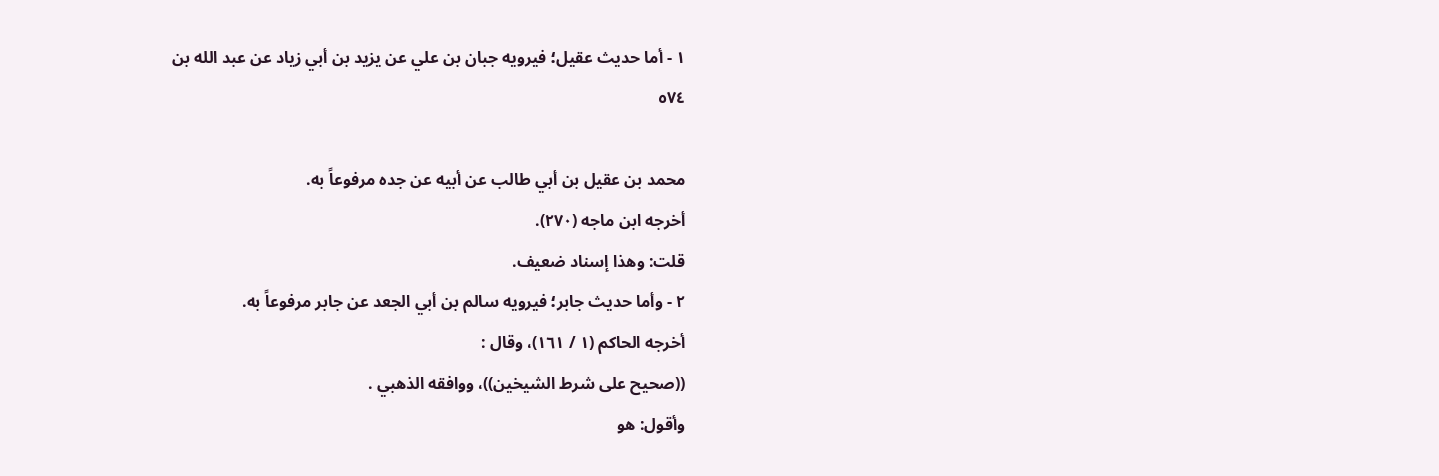١ - أما حديث عقيل؛ فيرويه جبان بن علي عن يزيد بن أبي زياد عن عبد الله بن
٥٧٤

محمد بن عقيل بن أبي طالب عن أبيه عن جده مرفوعاً به.
أخرجه ابن ماجه (٢٧٠).
قلت: وهذا إسناد ضعيف.
٢ - وأما حديث جابر؛ فيرويه سالم بن أبي الجعد عن جابر مرفوعاً به.
أخرجه الحاكم (١ / ١٦١)، وقال :
((صحيح على شرط الشيخين))، ووافقه الذهبي .
وأقول: هو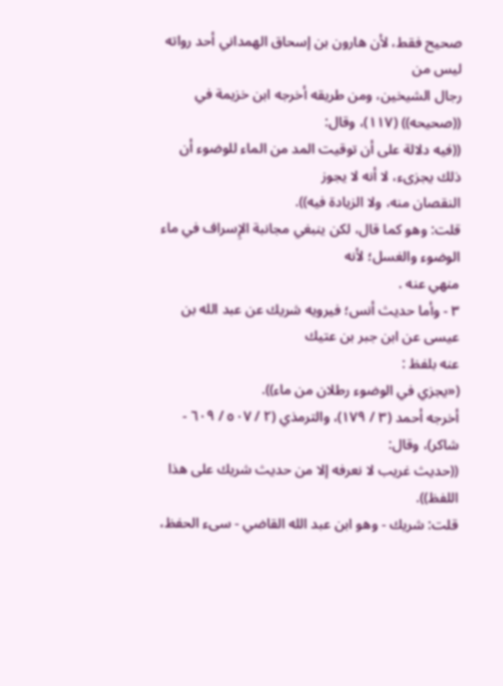صحيح فقط، لأن هارون بن إسحاق الهمداني أحد رواته ليس من
رجال الشيخين، ومن طريقه أخرجه ابن خزيمة في ((صحيحه)) (١١٧)، وقال:
((فيه دلالة على أن توقيت المد من الماء للوضوء أن ذلك يجزىء، لا أنه لا يجوز
النقصان منه، ولا الزيادة فيه)).
قلت: وهو كما قال، لكن ينبغي مجانبة الإِسراف في ماء الوضوء والغسل؛ لأنه
منھي عنه .
٣ - وأما حديث أنس؛ فيرويه شريك عن عبد الله بن عيسى عن ابن جبر بن عتيك
عنه بلفظ :
(«يجزي في الوضوء رطلان من ماء)).
أخرجه أحمد (٣ / ١٧٩)، والترمذي (٢ / ٥٠٧ / ٦٠٩ - شاكر)، وقال:
((حديث غريب لا نعرفه إلا من حديث شريك على هذا اللفظ)).
قلت: شريك - وهو ابن عبد الله القاضي - سىء الحفظ،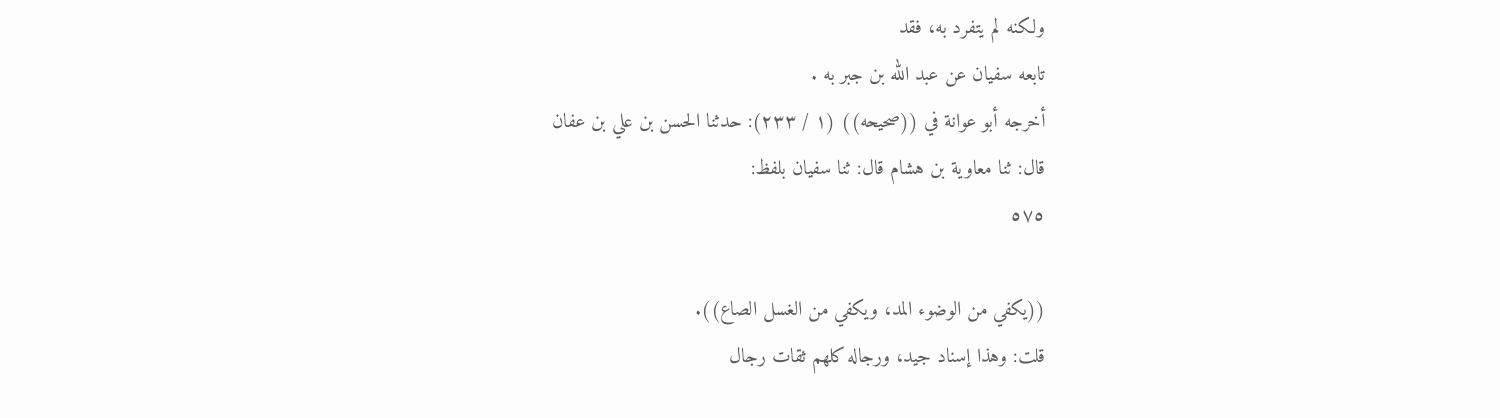ولكنه لم يتفرد به، فقد
تابعه سفیان عن عبد الله بن جبر به .
أخرجه أبو عوانة في ((صحيحه)) (١ / ٢٣٣): حدثنا الحسن بن علي بن عفان
قال: ثنا معاوية بن هشام قال: ثنا سفيان بلفظ:
٥٧٥

((يكفي من الوضوء المد، ويكفي من الغسل الصاع)).
قلت: وهذا إسناد جيد، ورجاله كلهم ثقات رجال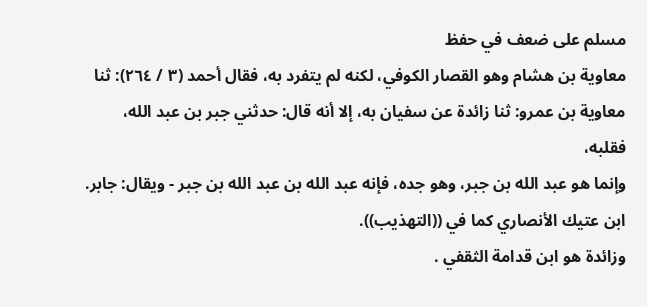مسلم على ضعف في حفظ
معاوية بن هشام وهو القصار الكوفي، لكنه لم يتفرد به، فقال أحمد (٣ / ٢٦٤): ثنا
معاوية بن عمرو: ثنا زائدة عن سفيان به، إلا أنه قال: حدثني جبر بن عبد الله، فقلبه،
وإنما هو عبد الله بن جبر، وهو جده، فإنه عبد الله بن عبد الله بن جبر - ويقال: جابر.
ابن عتيك الأنصاري كما في ((التهذيب)).
وزائدة هو ابن قدامة الثقفي .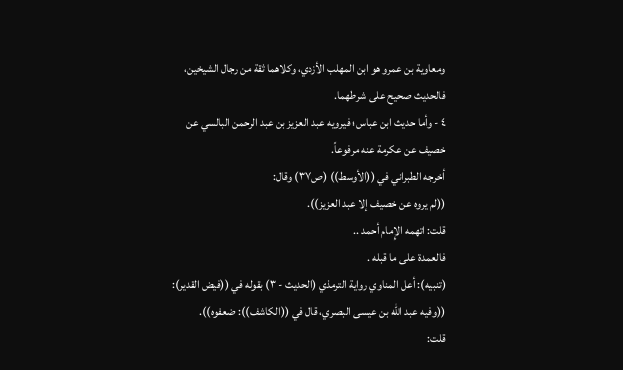ومعاوية بن عمرو هو ابن المهلب الأزدي، وكلاهما ثقة من رجال الشيخين،
فالحديث صحيح على شرطهما.
٤ - وأما حديث ابن عباس؛ فيرويه عبد العزيز بن عبد الرحمن البالسي عن
خصيف عن عكرمة عنه مرفوعاً.
أخرجه الطبراني في ((الأوسط)) (ص٣٧) وقال:
((لم يروه عن خصيف إلا عبد العزيز)).
قلت: اتهمه الإِمام أحمد ..
فالعمدة على ما قبله .
(تنبيه): أعل المناوي رواية الترمذي (الحديث - ٣) بقوله في ((فيض القدير):
((وفيه عبد الله بن عيسى البصري، قال في ((الكاشف)): ضعفوه)).
قلت: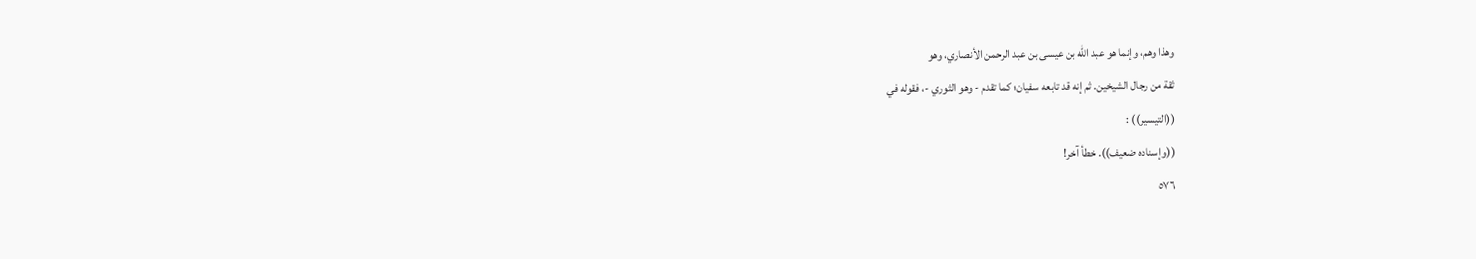وهذا وهم، وإنما هو عبد الله بن عيسى بن عبد الرحمن الأنصاري، وهو
ثقة من رجال الشيخين. ثم إنه قد تابعه سفيان؛ كما تقدم - وهو الثوري -، فقوله في
((التيسير)) :
((وإسناده ضعيف)). خطأ آخر!
٥٧٦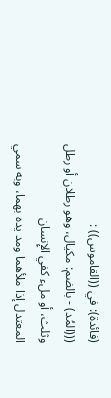(فائدة): في ((القاموس)) :
(((المُد) - بالضم: مكيال، وهو رطلان أو رطل وثلث، أو ملء كفي الإِنسان
المعتدل إذا ملأهما ومد يده بهما، وبه سمي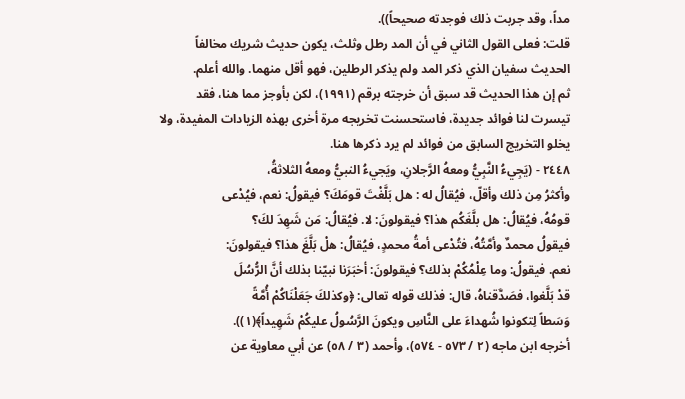مداً، وقد جربت ذلك فوجدته صحيحاً)).
قلت: فعلى القول الثاني في أن المد رطل وثلث، يكون حديث شريك مخالفاً
الحديث سفيان الذي ذكر المد ولم يذكر الرطلين، فهو أقل منهما. والله أعلم.
ثم إن هذا الحديث قد سبق أن خرجته برقم (١٩٩١)، لكن بأوجز مما هنا، فقد
تيسرت لنا فوائد جديدة، فاستحسنت تخريجه مرة أخرى بهذه الزيادات المفيدة، ولا
يخلو التخريج السابق من فوائد لم يرد ذكرها هنا.
٢٤٤٨ - (يَجِيءُ النَّبِيُّ ومعهُ الرَّجلانِ، ويَجيءُ النبيُّ ومعهُ الثلاثةُ،
وأكثرُ مِن ذلك وأقلّ، فيُقالُ له : هل بَلَّغْتَ قومَكَ؟ فيقولُ: نعم، فيُدْعى
قومُهُ، فيُقالُ: هل بلَّغَكُم هذا؟ فيقولونَ: لا. فيُقالُ: مَن شَهِدَ لكَ؟
فيقولُ محمدٌ وأمَّتُهُ، فتُدْعى أمةُ محمدٍ، فيُقالُ: هلْ بَلَّغَ هذا؟ فيقولونَ:
نعم. فيقولُ: وما عِلْمُكُمْ بذلك؟ فيقولونَ: أخبَرَنا نبيّنا بذلك أنَّ الرُّسُلَ
قدْ بَلَّغوا، فصَدَّقناهُ، قال: فذلك قوله تعالى: ﴿وكذلكَ جَعَلْنَاكُمْ أُمَّةً
وَسَطاً لِتكونوا شُهداءَ على النَّاسِ ويكونَ الرَّسُولُ عليكُمْ شَهِيداً﴾(١)).
أخرجه ابن ماجه (٢ / ٥٧٣ - ٥٧٤)، وأحمد (٣ / ٥٨) عن أبي معاوية عن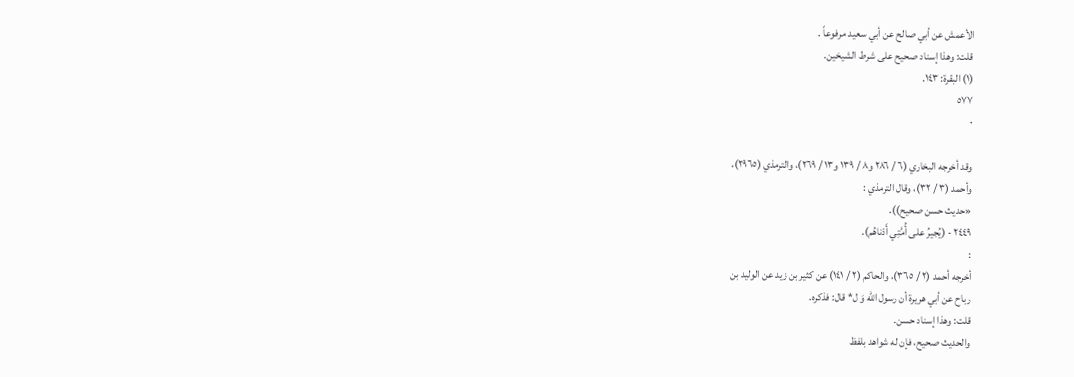الأعمش عن أبي صالح عن أبي سعيد مرفوعاً .
قلت: وهذا إسناد صحيح على شرط الشيخين.
(١) البقرة: ١٤٣.
٥٧٧
٠

وقد أخرجه البخاري (٦ / ٢٨٦ و٨ / ١٣٩ و١٣ / ٢٦٩)، والترمذي (٢٩٦٥)،
وأحمد (٣ / ٣٢)، وقال الترمذي :
«حديث حسن صحيح)).
٢٤٤٩ - (يُجيرُ على أُمَّتِي أَدْناهُم).
:
أخرجه أحمد (٢ / ٣٦٥)، والحاكم (٢ / ١٤١) عن كثير بن زيد عن الوليد بن
رباح عن أبي هريرة أن رسول الله وَ ل* قال: فذكره.
قلت: وهذا إسناد حسن.
والحديث صحيح، فإن له شواهد بلفظ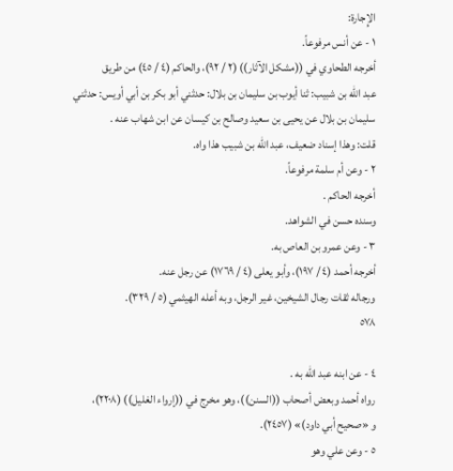الإِجارة:
١ - عن أنس مرفوعاً.
أخرجه الطحاوي في ((مشكل الآثار)) (٢ / ٩٢)، والحاكم (٤ / ٤٥) من طريق
عبد الله بن شبيب: ثنا أيوب بن سليمان بن بلال: حدثني أبو بكر بن أبي أويس: حدثني
سلیمان بن بلال عن یحیی بن سعید وصالح بن کیسان عن ابن شهاب عنه .
قلت: وهذا إسناد ضعيف، عبد الله بن شبيب هذا واه.
٢ - وعن أم سلمة مرفوعاً.
أخرجه الحاكم .
وسنده حسن في الشواهد.
٣ - وعن عمرو بن العاص به.
أخرجه أحمد (٤ / ١٩٧)، وأبو يعلى (٤ / ١٧٦٩) عن رجل عنه.
ورجاله ثقات رجال الشيخين، غير الرجل، وبه أعله الهيثمي (٥ / ٣٢٩).
٥٧٨

٤ - عن ابنه عبد الله به .
رواه أحمد وبعض أصحاب ((السنن))، وهو مخرج في ((إرواء الغليل)) (٢٢٠٨)،
و «صحيح أبي داود)» (٢٤٥٧).
٥ - وعن علي وهو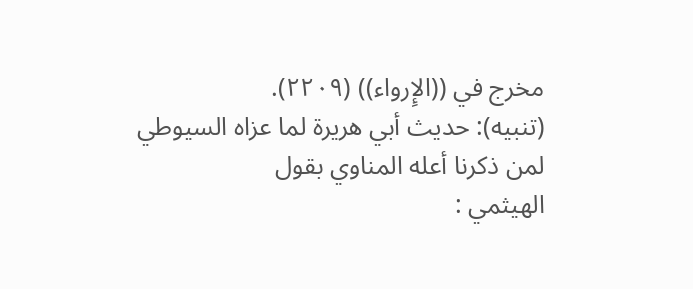مخرج في ((الإِرواء)) (٢٢٠٩).
(تنبيه): حديث أبي هريرة لما عزاه السيوطي لمن ذكرنا أعله المناوي بقول
الهيثمي :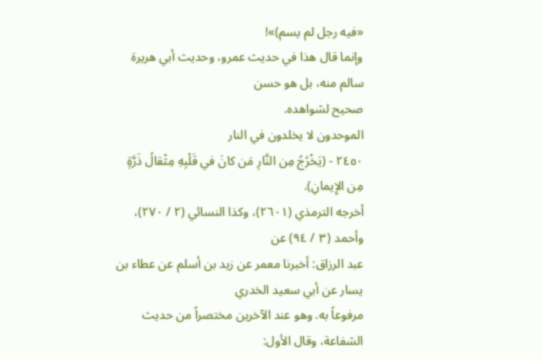«فیه رجل لم یسم)»!
وإنما قال هذا في حديث عمرو، وحديث أبي هريرة سالم منه، بل هو حسن
صحيح لشواهده.
الموحدون لا يخلدون في النار
٢٤٥٠ - (يَخْرُجُ مِن النَّارِ مَن كانَ في قَلْبِهِ مِثْقالُ ذَرَّةٍ مِن الإِيمانِ).
أخرجه الترمذي (٢٦٠١)، وكذا النسائي (٢ / ٢٧٠)، وأحمد (٣ / ٩٤) عن
عبد الرزاق: أخبرنا معمر عن زيد بن أسلم عن عطاء بن يسار عن أبي سعيد الخدري
مرفوعاً به. وهو عند الآخرين مختصراً من حديث الشفاعة، وقال الأول: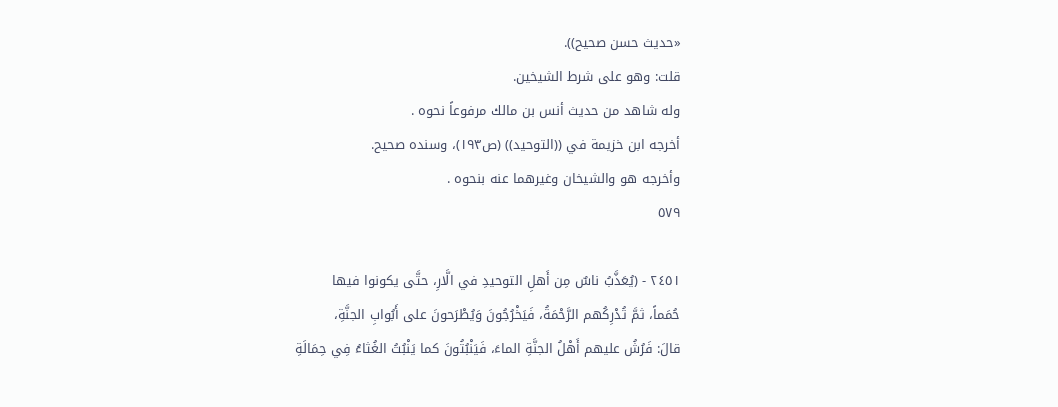«حديث حسن صحيح)).
قلت: وهو على شرط الشيخين.
وله شاهد من حديث أنس بن مالك مرفوعاً نحوه .
أخرجه ابن خزيمة في ((التوحيد)) (ص١٩٣)، وسنده صحيح.
وأخرجه هو والشيخان وغيرهما عنه بنحوه .
٥٧٩

٢٤٥١ - (يُعَذَّبُ ناسٌ مِن أَهلِ التوحيدِ في الَّارِ، حتَّى يكونوا فيها
حُمَماً، ثمَّ تُدْرِكُهم الرَّحْمَةُ، فَيَخْرُجُونَ وَيُطْرَحونَ على أَبُوابِ الجنَّةِ،
قالَ: فَرُشُ عليهم أَهْلُ الجنَّةِ الماءَ، فَيَنْبُتُونَ كما يَنْبُتُ الغُثاءُ فِي حِمَالَةِ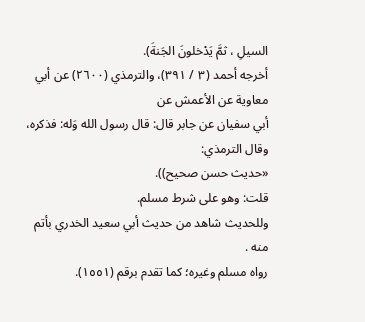السيلِ ، ثمَّ يَدْخلونَ الجَنةَ).
أخرجه أحمد (٣ / ٣٩١)، والترمذي (٢٦٠٠) عن أبي معاوية عن الأعمش عن
أبي سفيان عن جابر قال: قال رسول الله وَله: فذكره، وقال الترمذي:
«حدیث حسن صحیح)).
قلت: وهو على شرط مسلم.
وللحدیث شاهد من حديث أبي سعيد الخدري بأتم منه .
رواه مسلم وغيره؛ كما تقدم برقم (١٥٥١).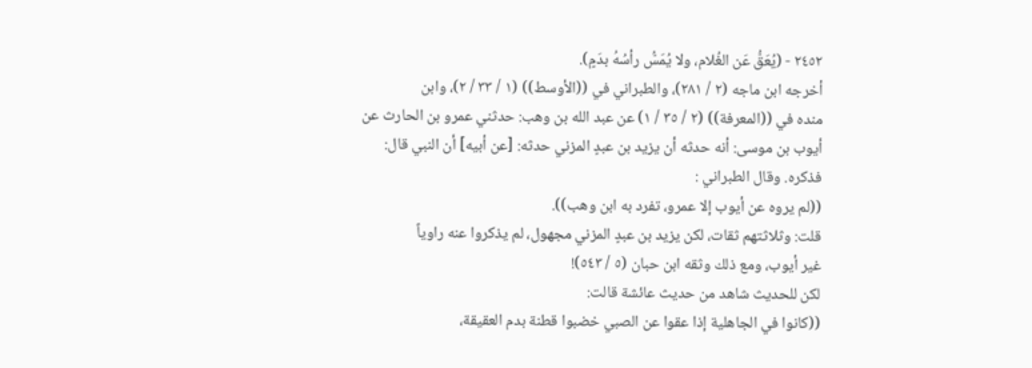٢٤٥٢ - (يُعَقُّ عَن الغُلام، ولا يُمَسُّ رأسُهُ بدَمٍ).
أخرجه ابن ماجه (٢ / ٢٨١)، والطبراني في ((الأوسط)) (١ / ٣٣ / ٢)، وابن
منده في ((المعرفة)) (٢ / ٣٥ / ١) عن عبد الله بن وهب: حدثني عمرو بن الحارث عن
أيوب بن موسى: أنه حدثه أن يزيد بن عبدٍ المزني حدثه: [عن أبيه] أن النبي قال:
فذكره. وقال الطبراني :
((لم يروه عن أيوب إلا عمرو، تفرد به ابن وهب)).
قلت: وثلاثتهم ثقات، لكن يزيد بن عبدٍ المزني مجهول، لم يذكروا عنه راوياً
غیر أیوب، ومع ذلك وثقه ابن حبان (٥ / ٥٤٣)!
لكن للحديث شاهد من حديث عائشة قالت:
((كانوا في الجاهلية إذا عقوا عن الصبي خضبوا قطنة بدم العقيقة،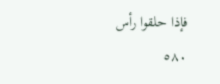فإذا حلقوا رأس
٥٨٠